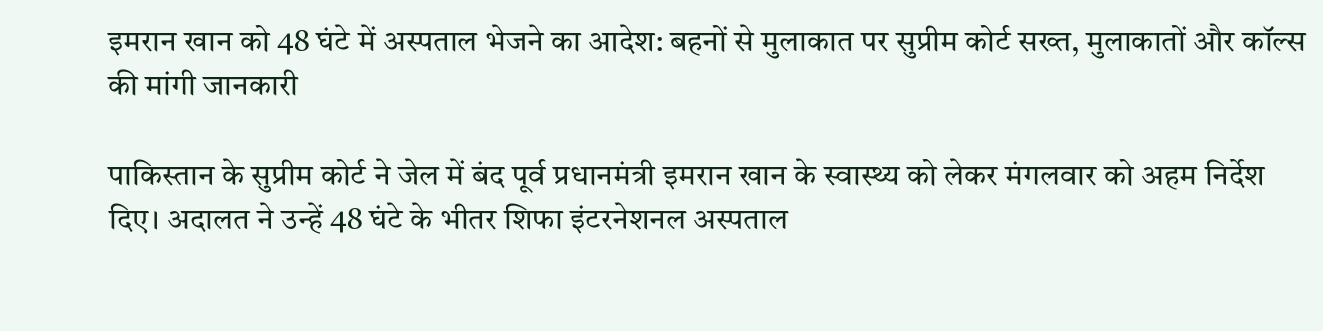इमरान खान को 48 घंटे में अस्पताल भेजने का आदेश: बहनों से मुलाकात पर सुप्रीम कोर्ट सख्त, मुलाकातों और कॉल्स की मांगी जानकारी

पाकिस्तान के सुप्रीम कोर्ट ने जेल में बंद पूर्व प्रधानमंत्री इमरान खान के स्वास्थ्य को लेकर मंगलवार को अहम निर्देश दिए। अदालत ने उन्हें 48 घंटे के भीतर शिफा इंटरनेशनल अस्पताल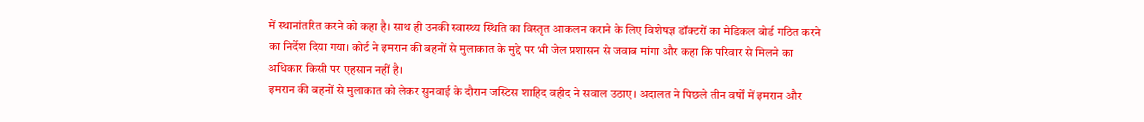में स्थानांतरित करने को कहा है। साथ ही उनकी स्वास्थ्य स्थिति का विस्तृत आकलन कराने के लिए विशेषज्ञ डॉक्टरों का मेडिकल बोर्ड गठित करने का निर्देश दिया गया। कोर्ट ने इमरान की बहनों से मुलाकात के मुद्दे पर भी जेल प्रशासन से जवाब मांगा और कहा कि परिवार से मिलने का अधिकार किसी पर एहसान नहीं है।
इमरान की बहनों से मुलाकात को लेकर सुनवाई के दौरान जस्टिस शाहिद वहीद ने सवाल उठाए। अदालत ने पिछले तीन वर्षों में इमरान और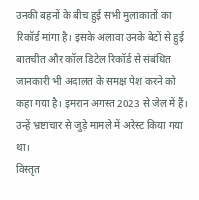उनकी बहनों के बीच हुई सभी मुलाकातों का रिकॉर्ड मांगा है। इसके अलावा उनके बेटों से हुई बातचीत और कॉल डिटेल रिकॉर्ड से संबंधित जानकारी भी अदालत के समक्ष पेश करने को कहा गया है। इमरान अगस्त 2023 से जेल में हैं। उन्हें भ्रष्टाचार से जुड़े मामले में अरेस्ट किया गया था।
विस्तृत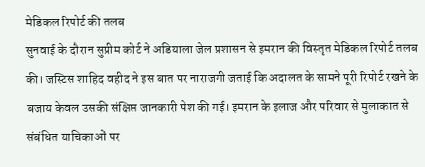मेडिकल रिपोर्ट की तलब
सुनवाई के दौरान सुप्रीम कोर्ट ने अडियाला जेल प्रशासन से इमरान की विस्तृत मेडिकल रिपोर्ट तलब की। जस्टिस शाहिद वहीद ने इस बात पर नाराजगी जताई कि अदालत के सामने पूरी रिपोर्ट रखने के बजाय केवल उसकी संक्षिप्त जानकारी पेश की गई। इमरान के इलाज और परिवार से मुलाकात से संबंधित याचिकाओं पर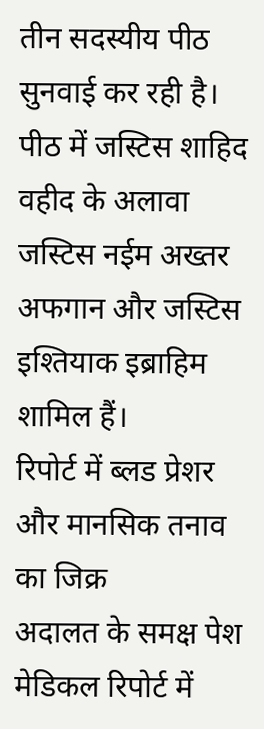तीन सदस्यीय पीठ सुनवाई कर रही है। पीठ में जस्टिस शाहिद वहीद के अलावा जस्टिस नईम अख्तर अफगान और जस्टिस इश्तियाक इब्राहिम शामिल हैं।
रिपोर्ट में ब्लड प्रेशर और मानसिक तनाव का जिक्र
अदालत के समक्ष पेश मेडिकल रिपोर्ट में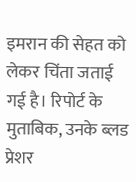इमरान की सेहत को लेकर चिंता जताई गई है। रिपोर्ट के मुताबिक, उनके ब्लड प्रेशर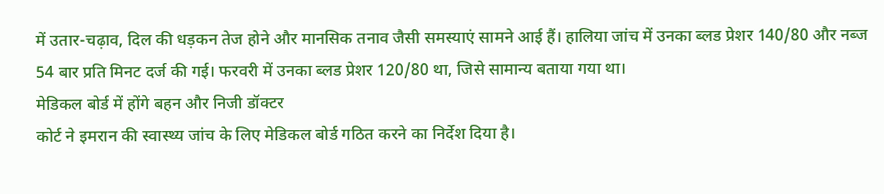में उतार-चढ़ाव, दिल की धड़कन तेज होने और मानसिक तनाव जैसी समस्याएं सामने आई हैं। हालिया जांच में उनका ब्लड प्रेशर 140/80 और नब्ज 54 बार प्रति मिनट दर्ज की गई। फरवरी में उनका ब्लड प्रेशर 120/80 था, जिसे सामान्य बताया गया था।
मेडिकल बोर्ड में होंगे बहन और निजी डॉक्टर
कोर्ट ने इमरान की स्वास्थ्य जांच के लिए मेडिकल बोर्ड गठित करने का निर्देश दिया है।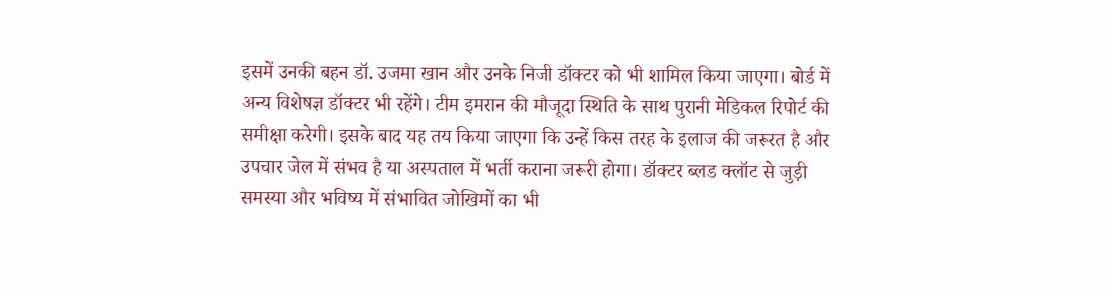इसमें उनकी बहन डॉ. उजमा खान और उनके निजी डॉक्टर को भी शामिल किया जाएगा। बोर्ड में अन्य विशेषज्ञ डॉक्टर भी रहेंगे। टीम इमरान की मौजूदा स्थिति के साथ पुरानी मेडिकल रिपोर्ट की समीक्षा करेगी। इसके बाद यह तय किया जाएगा कि उन्हें किस तरह के इलाज की जरूरत है और उपचार जेल में संभव है या अस्पताल में भर्ती कराना जरूरी होगा। डॉक्टर ब्लड क्लॉट से जुड़ी समस्या और भविष्य में संभावित जोखिमों का भी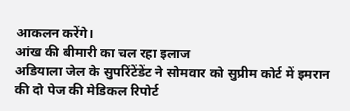आकलन करेंगे।
आंख की बीमारी का चल रहा इलाज
अडियाला जेल के सुपरिंटेंडेंट ने सोमवार को सुप्रीम कोर्ट में इमरान की दो पेज की मेडिकल रिपोर्ट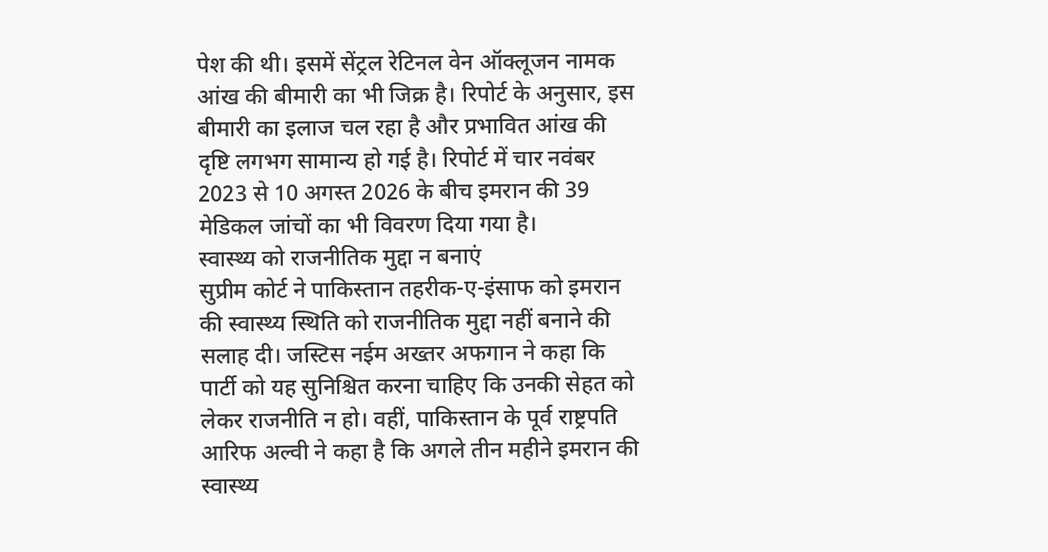पेश की थी। इसमें सेंट्रल रेटिनल वेन ऑक्लूजन नामक आंख की बीमारी का भी जिक्र है। रिपोर्ट के अनुसार, इस बीमारी का इलाज चल रहा है और प्रभावित आंख की दृष्टि लगभग सामान्य हो गई है। रिपोर्ट में चार नवंबर 2023 से 10 अगस्त 2026 के बीच इमरान की 39 मेडिकल जांचों का भी विवरण दिया गया है।
स्वास्थ्य को राजनीतिक मुद्दा न बनाएं
सुप्रीम कोर्ट ने पाकिस्तान तहरीक-ए-इंसाफ को इमरान की स्वास्थ्य स्थिति को राजनीतिक मुद्दा नहीं बनाने की सलाह दी। जस्टिस नईम अख्तर अफगान ने कहा कि पार्टी को यह सुनिश्चित करना चाहिए कि उनकी सेहत को लेकर राजनीति न हो। वहीं, पाकिस्तान के पूर्व राष्ट्रपति आरिफ अल्वी ने कहा है कि अगले तीन महीने इमरान की स्वास्थ्य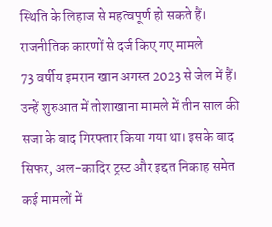स्थिति के लिहाज से महत्वपूर्ण हो सकते हैं।
राजनीतिक कारणों से दर्ज किए गए मामले
73 वर्षीय इमरान खान अगस्त 2023 से जेल में हैं। उन्हें शुरुआत में तोशाखाना मामले में तीन साल की सजा के बाद गिरफ्तार किया गया था। इसके बाद सिफर, अल-कादिर ट्रस्ट और इद्दत निकाह समेत कई मामलों में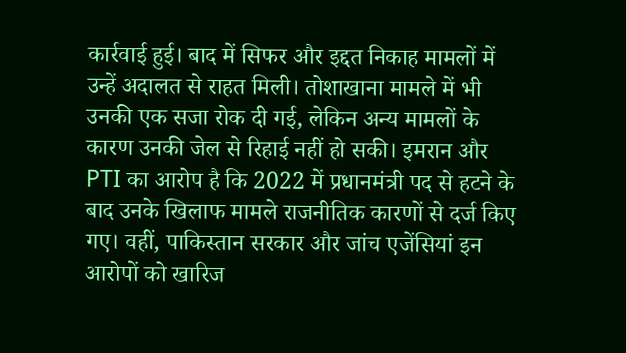कार्रवाई हुई। बाद में सिफर और इद्दत निकाह मामलों में उन्हें अदालत से राहत मिली। तोशाखाना मामले में भी उनकी एक सजा रोक दी गई, लेकिन अन्य मामलों के कारण उनकी जेल से रिहाई नहीं हो सकी। इमरान और PTI का आरोप है कि 2022 में प्रधानमंत्री पद से हटने के बाद उनके खिलाफ मामले राजनीतिक कारणों से दर्ज किए गए। वहीं, पाकिस्तान सरकार और जांच एजेंसियां इन आरोपों को खारिज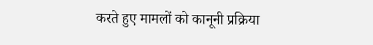करते हुए मामलों को कानूनी प्रक्रिया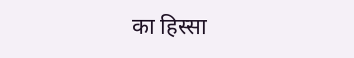का हिस्सा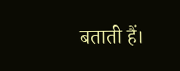बताती हैं।